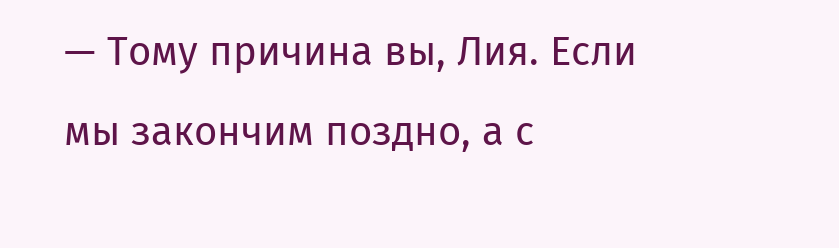— Тому причина вы, Лия. Если мы закончим поздно, а с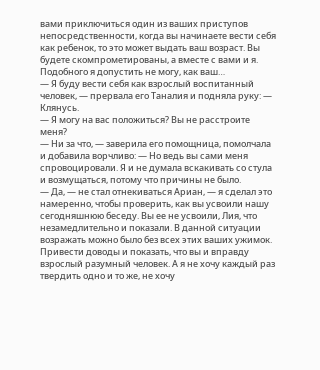вами приключиться один из ваших приступов непосредственности, когда вы начинаете вести себя как ребенок, то это может выдать ваш возраст. Вы будете скомпрометированы, а вместе с вами и я. Подобного я допустить не могу, как ваш…
— Я буду вести себя как взрослый воспитанный человек, — прервала его Таналия и подняла руку: — Клянусь.
— Я могу на вас положиться? Вы не расстроите меня?
— Ни за что, — заверила его помощница, помолчала и добавила ворчливо: — Но ведь вы сами меня спровоцировали. Я и не думала вскакивать со стула и возмущаться, потому что причины не было.
— Да, — не стал отнекиваться Ариан, — я сделал это намеренно, чтобы проверить, как вы усвоили нашу сегодняшнюю беседу. Вы ее не усвоили, Лия, что незамедлительно и показали. В данной ситуации возражать можно было без всех этих ваших ужимок. Привести доводы и показать, что вы и вправду взрослый разумный человек. А я не хочу каждый раз твердить одно и то же, не хочу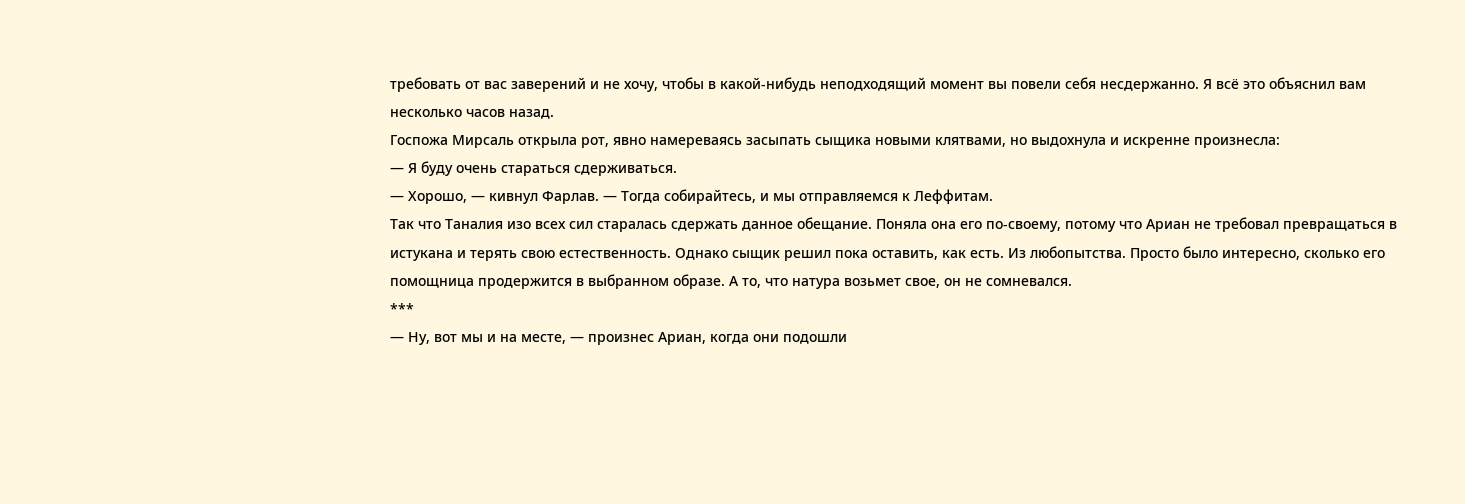требовать от вас заверений и не хочу, чтобы в какой-нибудь неподходящий момент вы повели себя несдержанно. Я всё это объяснил вам несколько часов назад.
Госпожа Мирсаль открыла рот, явно намереваясь засыпать сыщика новыми клятвами, но выдохнула и искренне произнесла:
— Я буду очень стараться сдерживаться.
— Хорошо, — кивнул Фарлав. — Тогда собирайтесь, и мы отправляемся к Леффитам.
Так что Таналия изо всех сил старалась сдержать данное обещание. Поняла она его по-своему, потому что Ариан не требовал превращаться в истукана и терять свою естественность. Однако сыщик решил пока оставить, как есть. Из любопытства. Просто было интересно, сколько его помощница продержится в выбранном образе. А то, что натура возьмет свое, он не сомневался.
***
— Ну, вот мы и на месте, — произнес Ариан, когда они подошли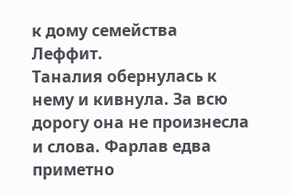к дому семейства Леффит.
Таналия обернулась к нему и кивнула. За всю дорогу она не произнесла и слова. Фарлав едва приметно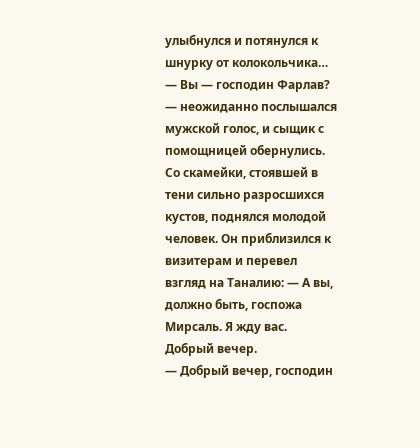улыбнулся и потянулся к шнурку от колокольчика…
— Вы — господин Фарлав? — неожиданно послышался мужской голос, и сыщик с помощницей обернулись. Со скамейки, стоявшей в тени сильно разросшихся кустов, поднялся молодой человек. Он приблизился к визитерам и перевел взгляд на Таналию: — А вы, должно быть, госпожа Мирсаль. Я жду вас. Добрый вечер.
— Добрый вечер, господин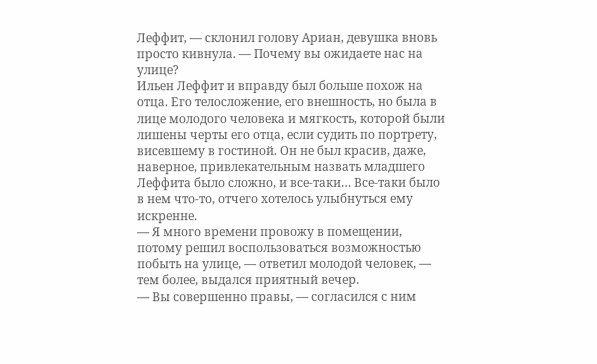Леффит, — склонил голову Ариан, девушка вновь просто кивнула. — Почему вы ожидаете нас на улице?
Ильен Леффит и вправду был больше похож на отца. Его телосложение, его внешность, но была в лице молодого человека и мягкость, которой были лишены черты его отца, если судить по портрету, висевшему в гостиной. Он не был красив, даже, наверное, привлекательным назвать младшего Леффита было сложно, и все-таки… Все-таки было в нем что-то, отчего хотелось улыбнуться ему искренне.
— Я много времени провожу в помещении, потому решил воспользоваться возможностью побыть на улице, — ответил молодой человек, — тем более, выдался приятный вечер.
— Вы совершенно правы, — согласился с ним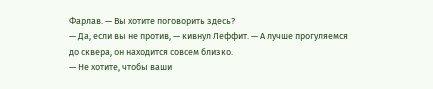Фарлав. — Вы хотите поговорить здесь?
— Да, если вы не против, — кивнул Леффит. — А лучше прогуляемся до сквера, он находится совсем близко.
— Не хотите, чтобы ваши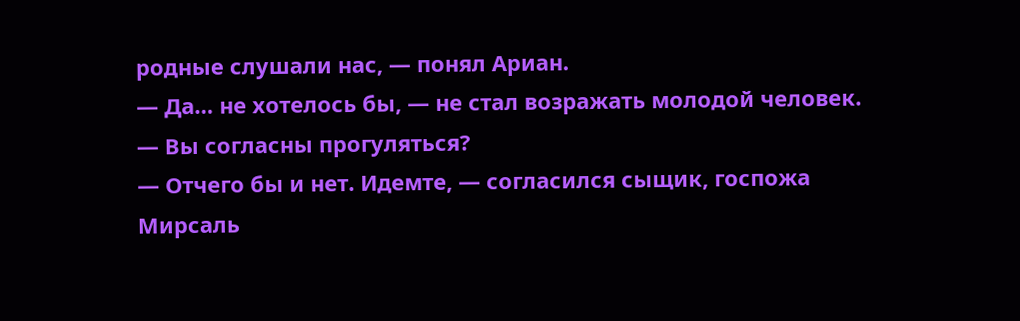родные слушали нас, — понял Ариан.
— Да… не хотелось бы, — не стал возражать молодой человек. — Вы согласны прогуляться?
— Отчего бы и нет. Идемте, — согласился сыщик, госпожа Мирсаль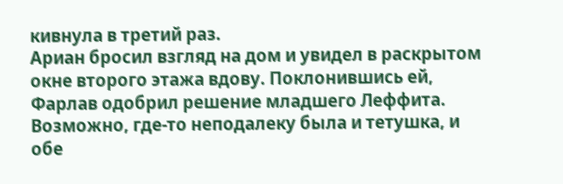кивнула в третий раз.
Ариан бросил взгляд на дом и увидел в раскрытом окне второго этажа вдову. Поклонившись ей, Фарлав одобрил решение младшего Леффита. Возможно, где-то неподалеку была и тетушка, и обе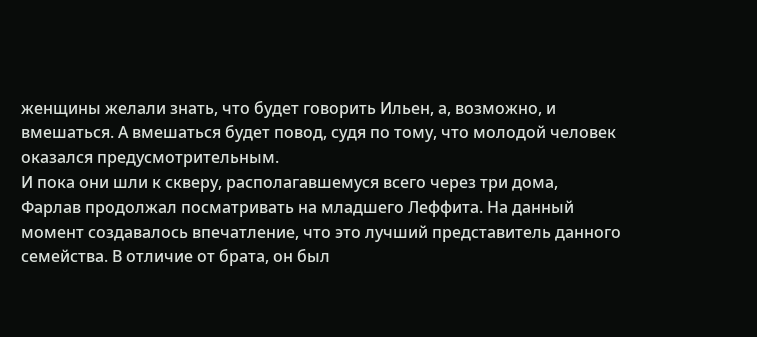женщины желали знать, что будет говорить Ильен, а, возможно, и вмешаться. А вмешаться будет повод, судя по тому, что молодой человек оказался предусмотрительным.
И пока они шли к скверу, располагавшемуся всего через три дома, Фарлав продолжал посматривать на младшего Леффита. На данный момент создавалось впечатление, что это лучший представитель данного семейства. В отличие от брата, он был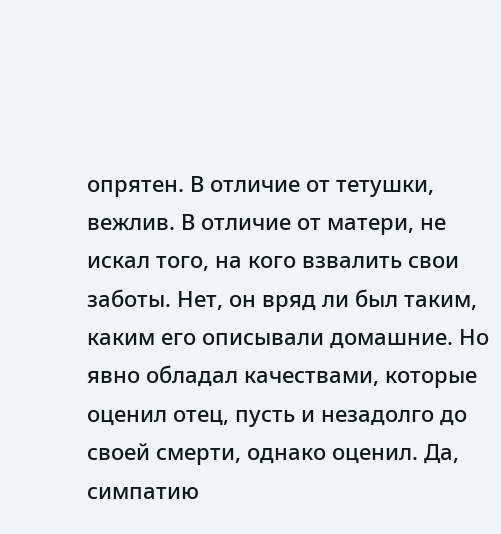опрятен. В отличие от тетушки, вежлив. В отличие от матери, не искал того, на кого взвалить свои заботы. Нет, он вряд ли был таким, каким его описывали домашние. Но явно обладал качествами, которые оценил отец, пусть и незадолго до своей смерти, однако оценил. Да, симпатию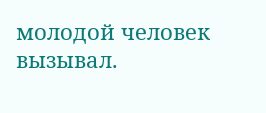молодой человек вызывал.